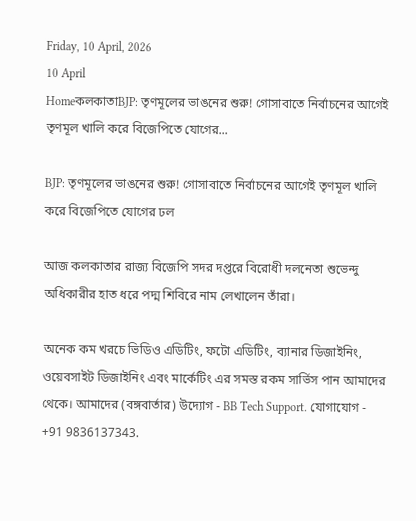Friday, 10 April, 2026
10 April
HomeকলকাতাBJP: তৃণমূলের ভাঙনের শুরু! গোসাবাতে নির্বাচনের আগেই তৃণমূল খালি করে বিজেপিতে যোগের...

BJP: তৃণমূলের ভাঙনের শুরু! গোসাবাতে নির্বাচনের আগেই তৃণমূল খালি করে বিজেপিতে যোগের ঢল

আজ কলকাতার রাজ্য বিজেপি সদর দপ্তরে বিরোধী দলনেতা শুভেন্দু অধিকারীর হাত ধরে পদ্ম শিবিরে নাম লেখালেন তাঁরা।

অনেক কম খরচে ভিডিও এডিটিং, ফটো এডিটিং, ব্যানার ডিজাইনিং, ওয়েবসাইট ডিজাইনিং এবং মার্কেটিং এর সমস্ত রকম সার্ভিস পান আমাদের থেকে। আমাদের (বঙ্গবার্তার) উদ্যোগ - BB Tech Support. যোগাযোগ - +91 9836137343.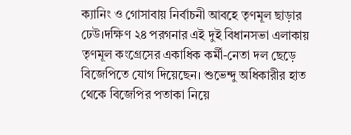ক্যানিং ও গোসাবায় নির্বাচনী আবহে তৃণমূল ছাড়ার ঢেউ।দক্ষিণ ২৪ পরগনার এই দুই বিধানসভা এলাকায় তৃণমূল কংগ্রেসের একাধিক কর্মী-নেতা দল ছেড়ে বিজেপিতে যোগ দিয়েছেন। শুভেন্দু অধিকারীর হাত থেকে বিজেপির পতাকা নিয়ে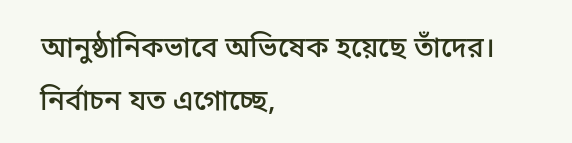আনুষ্ঠানিকভাবে অভিষেক হয়েছে তাঁদের। নির্বাচন যত এগোচ্ছে,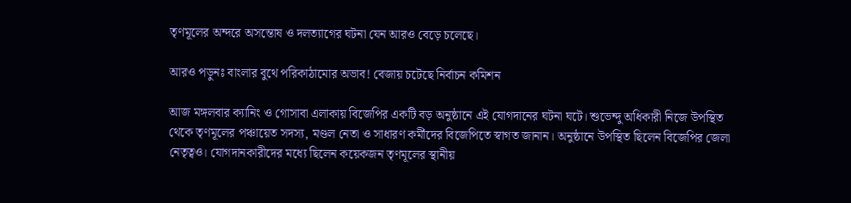তৃণমূলের অন্দরে অসন্তোষ ও দলত্যাগের ঘটনা যেন আরও বেড়ে চলেছে।

আরও পড়ুনঃ বাংলার বুথে পরিকাঠামোর অভাব! বেজায় চটেছে নির্বাচন কমিশন

আজ মঙ্গলবার ক্যানিং ও গোসাবা এলাকায় বিজেপির একটি বড় অনুষ্ঠানে এই যোগদানের ঘটনা ঘটে। শুভেন্দু অধিকারী নিজে উপস্থিত থেকে তৃণমূলের পঞ্চায়েত সদস্য, মণ্ডল নেতা ও সাধারণ কর্মীদের বিজেপিতে স্বাগত জানান। অনুষ্ঠানে উপস্থিত ছিলেন বিজেপির জেলা নেতৃত্বও। যোগদানকারীদের মধ্যে ছিলেন কয়েকজন তৃণমূলের স্থানীয়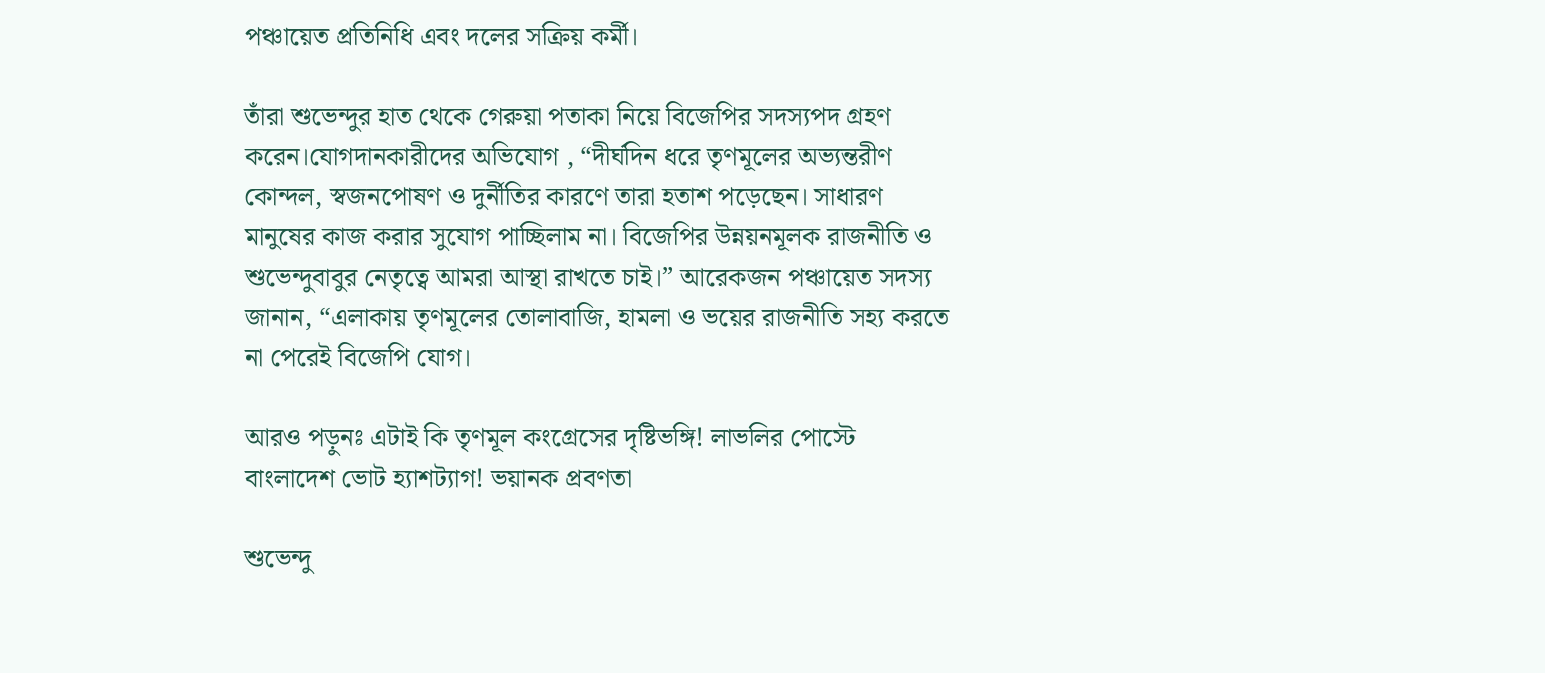পঞ্চায়েত প্রতিনিধি এবং দলের সক্রিয় কর্মী।

তাঁরা শুভেন্দুর হাত থেকে গেরুয়া পতাকা নিয়ে বিজেপির সদস্যপদ গ্রহণ করেন।যোগদানকারীদের অভিযোগ , “দীর্ঘদিন ধরে তৃণমূলের অভ্যন্তরীণ কোন্দল, স্বজনপোষণ ও দুর্নীতির কারণে তারা হতাশ পড়েছেন। সাধারণ মানুষের কাজ করার সুযোগ পাচ্ছিলাম না। বিজেপির উন্নয়নমূলক রাজনীতি ও শুভেন্দুবাবুর নেতৃত্বে আমরা আস্থা রাখতে চাই।” আরেকজন পঞ্চায়েত সদস্য জানান, “এলাকায় তৃণমূলের তোলাবাজি, হামলা ও ভয়ের রাজনীতি সহ্য করতে না পেরেই বিজেপি যোগ।

আরও পড়ুনঃ এটাই কি তৃণমূল কংগ্রেসের দৃষ্টিভঙ্গি! লাভলির পোস্টে বাংলাদেশ ভোট হ্যাশট্যাগ! ভয়ানক প্রবণতা

শুভেন্দু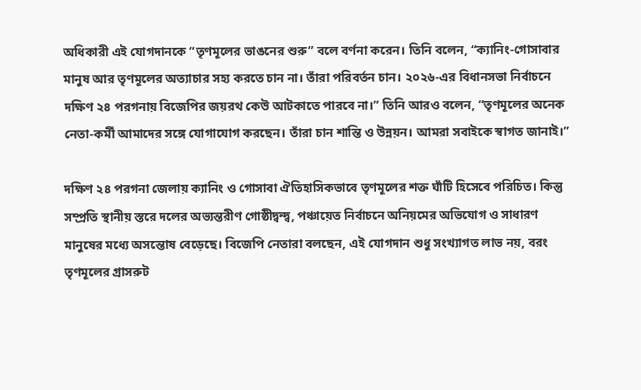অধিকারী এই যোগদানকে “তৃণমূলের ভাঙনের শুরু” বলে বর্ণনা করেন। তিনি বলেন, “ক্যানিং-গোসাবার মানুষ আর তৃণমূলের অত্যাচার সহ্য করতে চান না। তাঁরা পরিবর্তন চান। ২০২৬-এর বিধানসভা নির্বাচনে দক্ষিণ ২৪ পরগনায় বিজেপির জয়রথ কেউ আটকাতে পারবে না।” তিনি আরও বলেন, “তৃণমূলের অনেক নেতা-কর্মী আমাদের সঙ্গে যোগাযোগ করছেন। তাঁরা চান শান্তি ও উন্নয়ন। আমরা সবাইকে স্বাগত জানাই।”

দক্ষিণ ২৪ পরগনা জেলায় ক্যানিং ও গোসাবা ঐতিহাসিকভাবে তৃণমূলের শক্ত ঘাঁটি হিসেবে পরিচিত। কিন্তু সম্প্রতি স্থানীয় স্তরে দলের অভ্যন্তরীণ গোষ্ঠীদ্বন্দ্ব, পঞ্চায়েত নির্বাচনে অনিয়মের অভিযোগ ও সাধারণ মানুষের মধ্যে অসন্তোষ বেড়েছে। বিজেপি নেতারা বলছেন, এই যোগদান শুধু সংখ্যাগত লাভ নয়, বরং তৃণমূলের গ্রাসরুট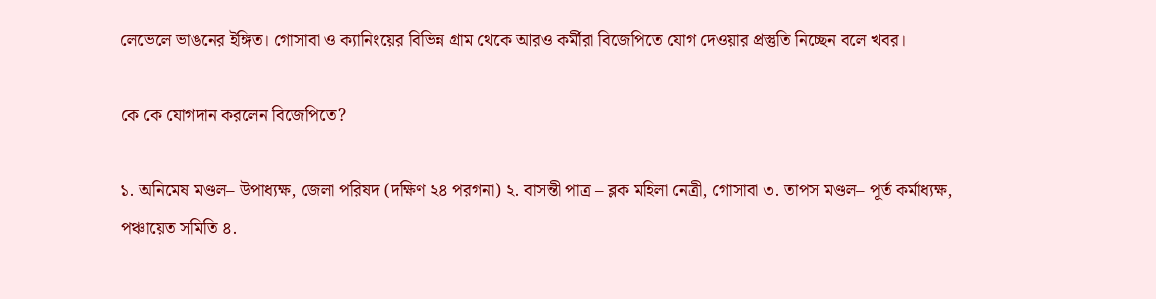লেভেলে ভাঙনের ইঙ্গিত। গোসাবা ও ক্যানিংয়ের বিভিন্ন গ্রাম থেকে আরও কর্মীরা বিজেপিতে যোগ দেওয়ার প্রস্তুতি নিচ্ছেন বলে খবর।

কে কে যোগদান করলেন বিজেপিতে?

১. অনিমেষ মণ্ডল– উপাধ্যক্ষ, জেলা পরিষদ (দক্ষিণ ২৪ পরগনা) ২. বাসন্তী পাত্র – ব্লক মহিলা নেত্রী, গোসাবা ৩. তাপস মণ্ডল– পূর্ত কর্মাধ্যক্ষ, পঞ্চায়েত সমিতি ৪.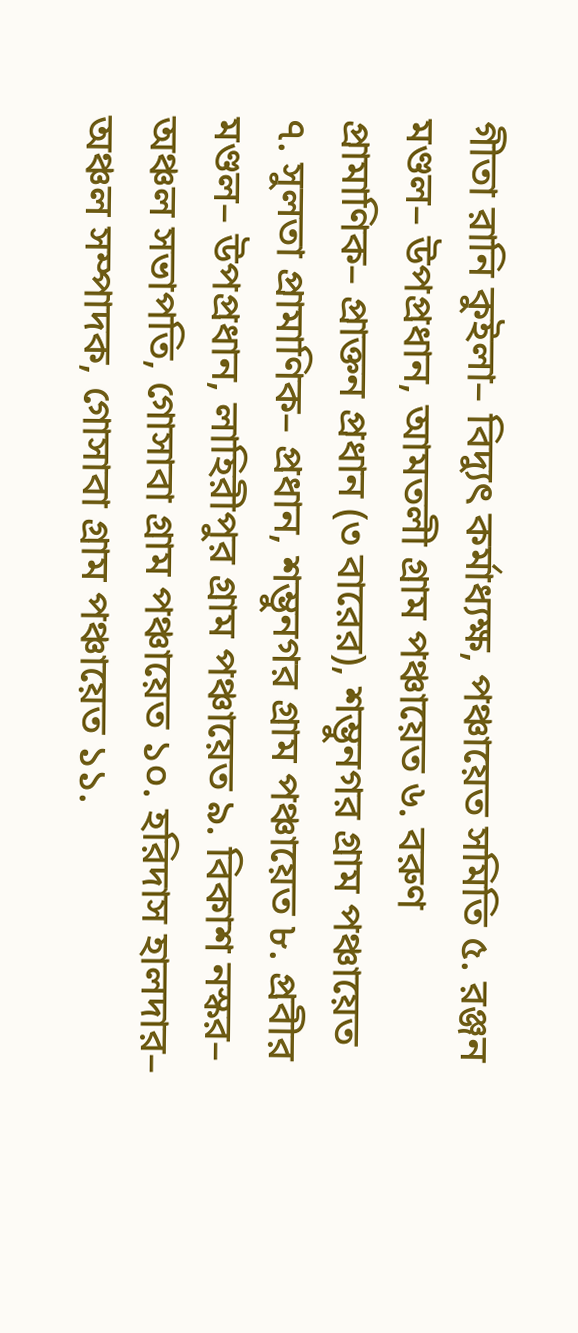গীতা রানি কুইলা– বিদ্যুৎ কর্মাধ্যক্ষ, পঞ্চায়েত সমিতি ৫. রঞ্জন মণ্ডল– উপপ্রধান, আমতলী গ্রাম পঞ্চায়েত ৬. বরুণ প্রামাণিক– প্রাক্তন প্রধান (৩ বারের), শম্ভুনগর গ্রাম পঞ্চায়েত ৭. সুলতা প্রামাণিক– প্রধান, শম্ভুনগর গ্রাম পঞ্চায়েত ৮. প্রবীর মণ্ডল– উপপ্রধান, লাহিরীপুর গ্রাম পঞ্চায়েত ৯. বিকাশ নস্কর– অঞ্চল সভাপতি, গোসাবা গ্রাম পঞ্চায়েত ১০. হরিদাস হালদার– অঞ্চল সম্পাদক, গোসাবা গ্রাম পঞ্চায়েত ১১.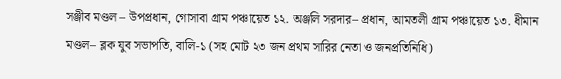সঞ্জীব মণ্ডল – উপপ্রধান, গোসাবা গ্রাম পঞ্চায়েত ১২. অঞ্জলি সরদার– প্রধান, আমতলী গ্রাম পঞ্চায়েত ১৩. ধীমান মণ্ডল– ব্লক যুব সভাপতি, বালি-১ (সহ মোট ২৩ জন প্রথম সারির নেতা ও জনপ্রতিনিধি)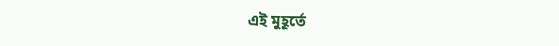এই মুহূর্তে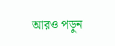আরও পড়ুন